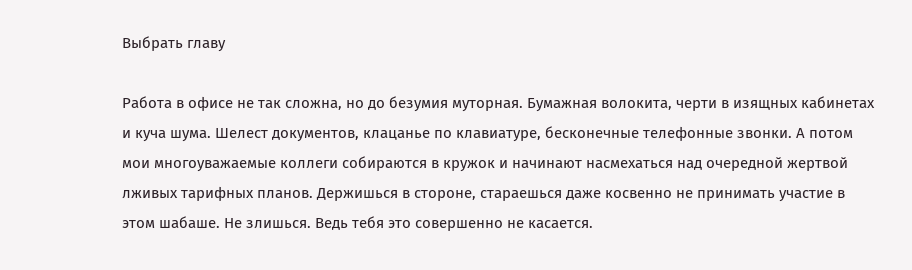Выбрать главу

Работа в офисе не так сложна, но до безумия муторная. Бумажная волокита, черти в изящных кабинетах и куча шума. Шелест документов, клацанье по клавиатуре, бесконечные телефонные звонки. А потом мои многоуважаемые коллеги собираются в кружок и начинают насмехаться над очередной жертвой лживых тарифных планов. Держишься в стороне, стараешься даже косвенно не принимать участие в этом шабаше. Не злишься. Ведь тебя это совершенно не касается.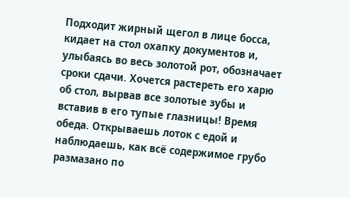Подходит жирный щегол в лице босса, кидает на стол охапку документов и, улыбаясь во весь золотой рот, обозначает сроки сдачи. Хочется растереть его харю об стол, вырвав все золотые зубы и вставив в его тупые глазницы! Время обеда. Открываешь лоток с едой и наблюдаешь, как всё содержимое грубо размазано по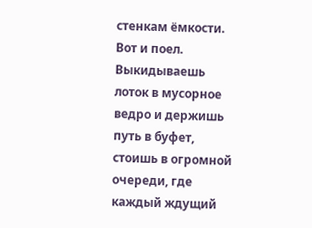стенкам ёмкости. Вот и поел. Выкидываешь лоток в мусорное ведро и держишь путь в буфет, стоишь в огромной очереди, где каждый ждущий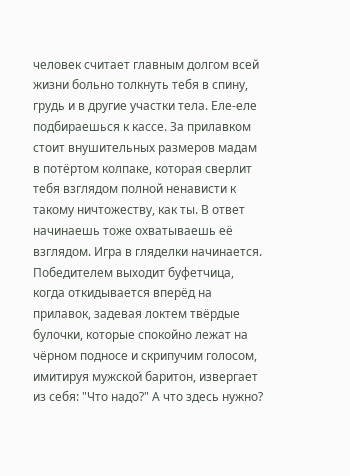человек считает главным долгом всей жизни больно толкнуть тебя в спину, грудь и в другие участки тела. Еле-еле подбираешься к кассе. За прилавком стоит внушительных размеров мадам в потёртом колпаке, которая сверлит тебя взглядом полной ненависти к такому ничтожеству, как ты. В ответ начинаешь тоже охватываешь её взглядом. Игра в гляделки начинается. Победителем выходит буфетчица, когда откидывается вперёд на прилавок, задевая локтем твёрдые булочки, которые спокойно лежат на чёрном подносе и скрипучим голосом, имитируя мужской баритон, извергает из себя: "Что надо?" А что здесь нужно?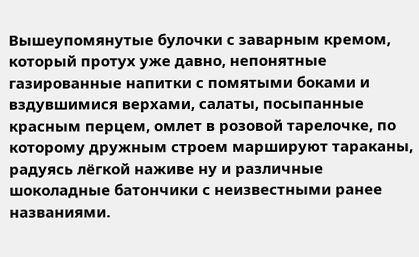Вышеупомянутые булочки с заварным кремом, который протух уже давно, непонятные газированные напитки с помятыми боками и вздувшимися верхами, салаты, посыпанные красным перцем, омлет в розовой тарелочке, по которому дружным строем маршируют тараканы, радуясь лёгкой наживе ну и различные шоколадные батончики с неизвестными ранее названиями.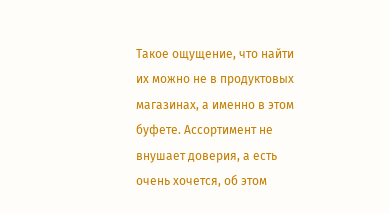Такое ощущение, что найти их можно не в продуктовых магазинах, а именно в этом буфете. Ассортимент не внушает доверия, а есть очень хочется, об этом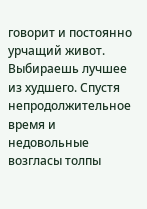говорит и постоянно урчащий живот. Выбираешь лучшее из худшего. Спустя непродолжительное время и недовольные возгласы толпы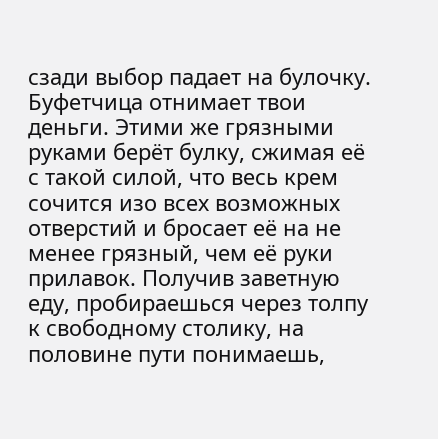сзади выбор падает на булочку. Буфетчица отнимает твои деньги. Этими же грязными руками берёт булку, сжимая её с такой силой, что весь крем сочится изо всех возможных отверстий и бросает её на не менее грязный, чем её руки прилавок. Получив заветную еду, пробираешься через толпу к свободному столику, на половине пути понимаешь,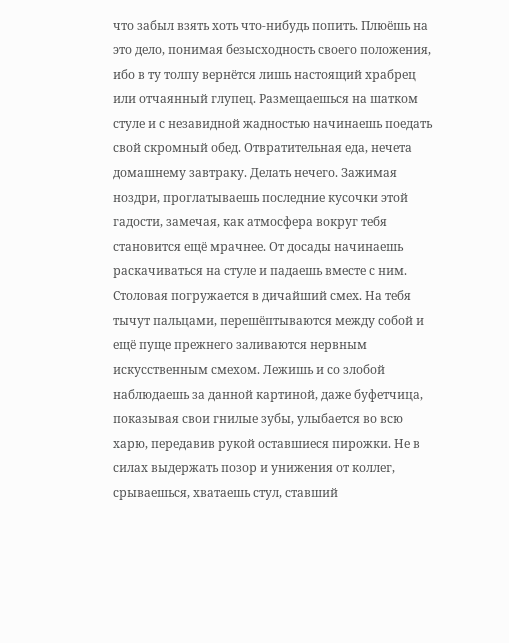что забыл взять хоть что-нибудь попить. Плюёшь на это дело, понимая безысходность своего положения, ибо в ту толпу вернётся лишь настоящий храбрец или отчаянный глупец. Размещаешься на шатком стуле и с незавидной жадностью начинаешь поедать свой скромный обед. Отвратительная еда, нечета домашнему завтраку. Делать нечего. Зажимая ноздри, проглатываешь последние кусочки этой гадости, замечая, как атмосфера вокруг тебя становится ещё мрачнее. От досады начинаешь раскачиваться на стуле и падаешь вместе с ним. Столовая погружается в дичайший смех. На тебя тычут пальцами, перешёптываются между собой и ещё пуще прежнего заливаются нервным искусственным смехом. Лежишь и со злобой наблюдаешь за данной картиной, даже буфетчица, показывая свои гнилые зубы, улыбается во всю харю, передавив рукой оставшиеся пирожки. Не в силах выдержать позор и унижения от коллег, срываешься, хватаешь стул, ставший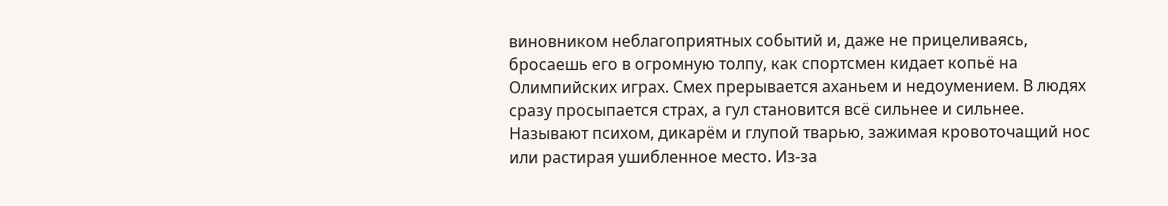виновником неблагоприятных событий и, даже не прицеливаясь, бросаешь его в огромную толпу, как спортсмен кидает копьё на Олимпийских играх. Смех прерывается аханьем и недоумением. В людях сразу просыпается страх, а гул становится всё сильнее и сильнее. Называют психом, дикарём и глупой тварью, зажимая кровоточащий нос или растирая ушибленное место. Из-за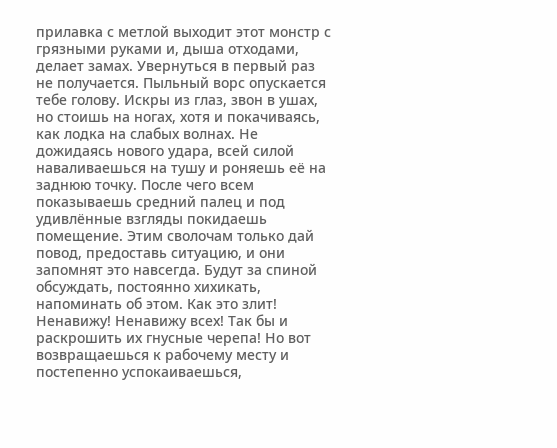прилавка с метлой выходит этот монстр с грязными руками и, дыша отходами, делает замах. Увернуться в первый раз не получается. Пыльный ворс опускается тебе голову. Искры из глаз, звон в ушах, но стоишь на ногах, хотя и покачиваясь, как лодка на слабых волнах. Не дожидаясь нового удара, всей силой наваливаешься на тушу и роняешь её на заднюю точку. После чего всем показываешь средний палец и под удивлённые взгляды покидаешь помещение. Этим сволочам только дай повод, предоставь ситуацию, и они запомнят это навсегда. Будут за спиной обсуждать, постоянно хихикать, напоминать об этом. Как это злит! Ненавижу! Ненавижу всех! Так бы и раскрошить их гнусные черепа! Но вот возвращаешься к рабочему месту и постепенно успокаиваешься,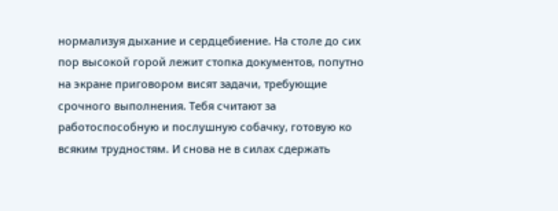нормализуя дыхание и сердцебиение. На столе до сих пор высокой горой лежит стопка документов, попутно на экране приговором висят задачи, требующие срочного выполнения. Тебя считают за работоспособную и послушную собачку, готовую ко всяким трудностям. И снова не в силах сдержать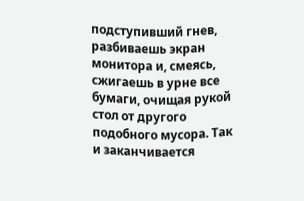подступивший гнев, разбиваешь экран монитора и, смеясь, сжигаешь в урне все бумаги, очищая рукой стол от другого подобного мусора. Так и заканчивается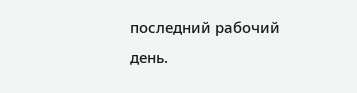последний рабочий день.